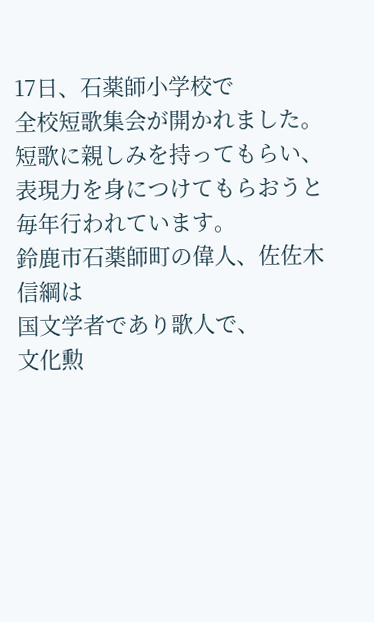17日、石薬師小学校で
全校短歌集会が開かれました。
短歌に親しみを持ってもらい、
表現力を身につけてもらおうと
毎年行われています。
鈴鹿市石薬師町の偉人、佐佐木信綱は
国文学者であり歌人で、
文化勲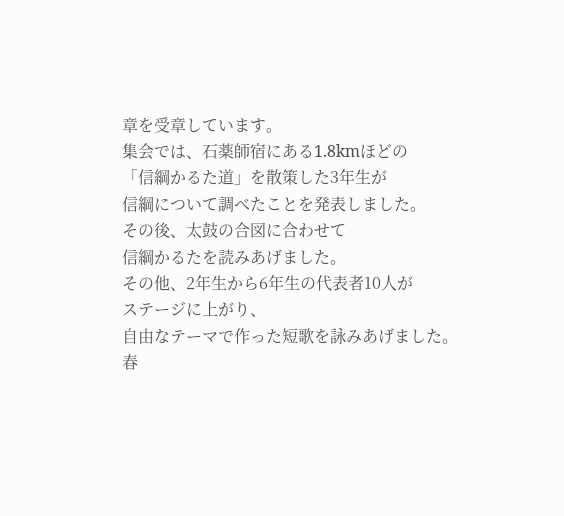章を受章しています。
集会では、石薬師宿にある1.8kmほどの
「信綱かるた道」を散策した3年生が
信綱について調べたことを発表しました。
その後、太鼓の合図に合わせて
信綱かるたを読みあげました。
その他、2年生から6年生の代表者10人が
ステージに上がり、
自由なテーマで作った短歌を詠みあげました。
春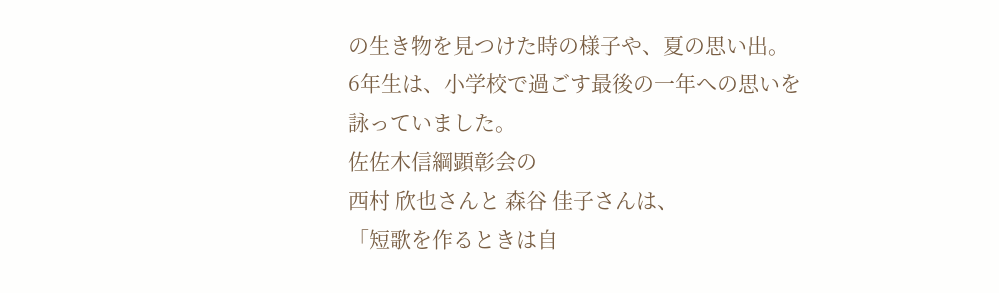の生き物を見つけた時の様子や、夏の思い出。
6年生は、小学校で過ごす最後の一年への思いを
詠っていました。
佐佐木信綱顕彰会の
西村 欣也さんと 森谷 佳子さんは、
「短歌を作るときは自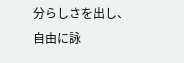分らしさを出し、
自由に詠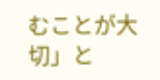むことが大切」と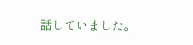話していました。